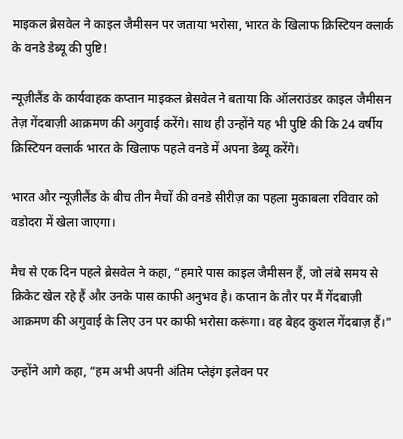माइकल ब्रेसवेल ने काइल जैमीसन पर जताया भरोसा, भारत के खिलाफ क्रिस्टियन क्लार्क के वनडे डेब्यू की पुष्टि!

न्यूज़ीलैंड के कार्यवाहक कप्तान माइकल ब्रेसवेल ने बताया कि ऑलराउंडर काइल जैमीसन तेज़ गेंदबाज़ी आक्रमण की अगुवाई करेंगे। साथ ही उन्होंने यह भी पुष्टि की कि 24 वर्षीय क्रिस्टियन क्लार्क भारत के खिलाफ पहले वनडे में अपना डेब्यू करेंगे।

भारत और न्यूज़ीलैंड के बीच तीन मैचों की वनडे सीरीज़ का पहला मुकाबला रविवार को वडोदरा में खेला जाएगा।

मैच से एक दिन पहले ब्रेसवेल ने कहा, “हमारे पास काइल जैमीसन हैं, जो लंबे समय से क्रिकेट खेल रहे हैं और उनके पास काफी अनुभव है। कप्तान के तौर पर मैं गेंदबाज़ी आक्रमण की अगुवाई के लिए उन पर काफी भरोसा करूंगा। वह बेहद कुशल गेंदबाज़ हैं।”

उन्होंने आगे कहा, “हम अभी अपनी अंतिम प्लेइंग इलेवन पर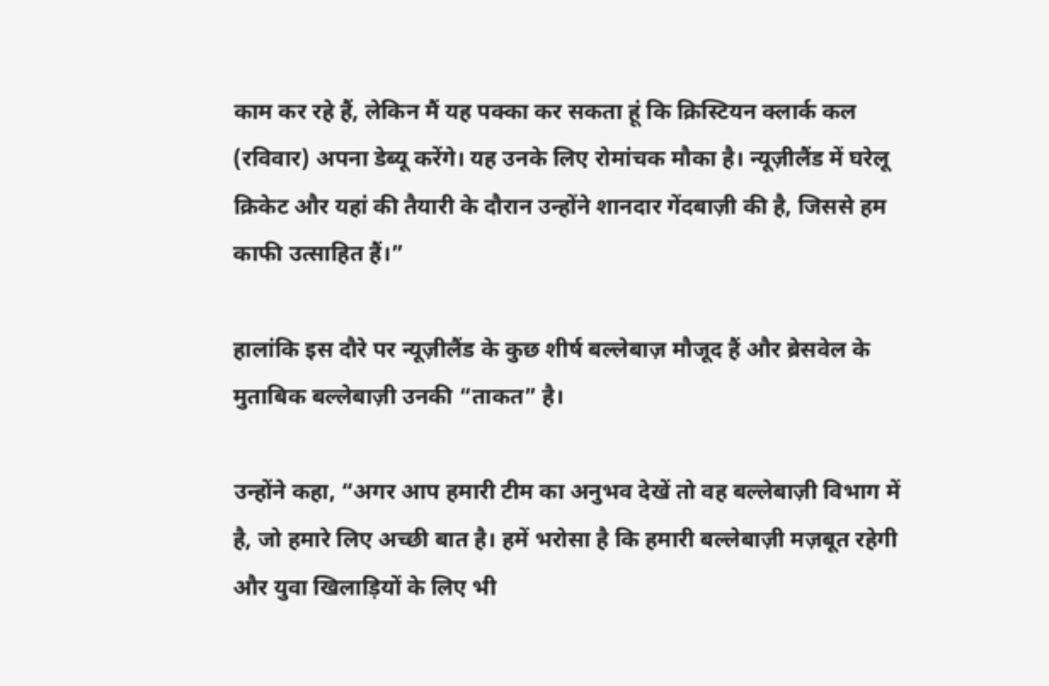काम कर रहे हैं, लेकिन मैं यह पक्का कर सकता हूं कि क्रिस्टियन क्लार्क कल (रविवार) अपना डेब्यू करेंगे। यह उनके लिए रोमांचक मौका है। न्यूज़ीलैंड में घरेलू क्रिकेट और यहां की तैयारी के दौरान उन्होंने शानदार गेंदबाज़ी की है, जिससे हम काफी उत्साहित हैं।”

हालांकि इस दौरे पर न्यूज़ीलैंड के कुछ शीर्ष बल्लेबाज़ मौजूद हैं और ब्रेसवेल के मुताबिक बल्लेबाज़ी उनकी “ताकत” है।

उन्होंने कहा, “अगर आप हमारी टीम का अनुभव देखें तो वह बल्लेबाज़ी विभाग में है, जो हमारे लिए अच्छी बात है। हमें भरोसा है कि हमारी बल्लेबाज़ी मज़बूत रहेगी और युवा खिलाड़ियों के लिए भी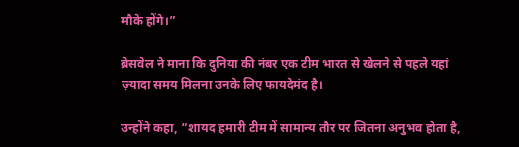मौके होंगे।”

ब्रेसवेल ने माना कि दुनिया की नंबर एक टीम भारत से खेलने से पहले यहां ज़्यादा समय मिलना उनके लिए फायदेमंद है।

उन्होंने कहा, “शायद हमारी टीम में सामान्य तौर पर जितना अनुभव होता है,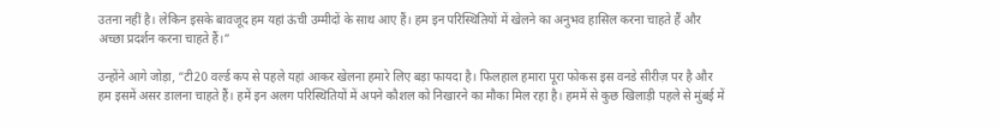उतना नहीं है। लेकिन इसके बावजूद हम यहां ऊंची उम्मीदों के साथ आए हैं। हम इन परिस्थितियों में खेलने का अनुभव हासिल करना चाहते हैं और अच्छा प्रदर्शन करना चाहते हैं।”

उन्होंने आगे जोड़ा, “टी20 वर्ल्ड कप से पहले यहां आकर खेलना हमारे लिए बड़ा फायदा है। फिलहाल हमारा पूरा फोकस इस वनडे सीरीज़ पर है और हम इसमें असर डालना चाहते हैं। हमें इन अलग परिस्थितियों में अपने कौशल को निखारने का मौका मिल रहा है। हममें से कुछ खिलाड़ी पहले से मुंबई में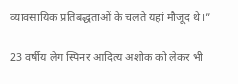व्यावसायिक प्रतिबद्धताओं के चलते यहां मौजूद थे।”

23 वर्षीय लेग स्पिनर आदित्य अशोक को लेकर भी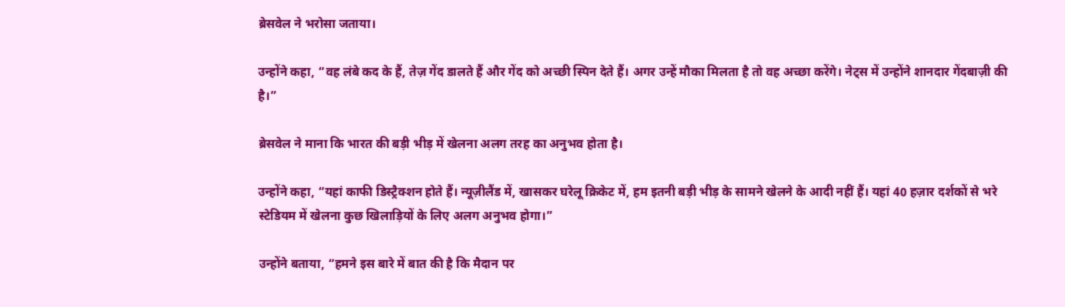ब्रेसवेल ने भरोसा जताया।

उन्होंने कहा, “वह लंबे कद के हैं, तेज़ गेंद डालते हैं और गेंद को अच्छी स्पिन देते हैं। अगर उन्हें मौका मिलता है तो वह अच्छा करेंगे। नेट्स में उन्होंने शानदार गेंदबाज़ी की है।”

ब्रेसवेल ने माना कि भारत की बड़ी भीड़ में खेलना अलग तरह का अनुभव होता है।

उन्होंने कहा, “यहां काफी डिस्ट्रैक्शन होते हैं। न्यूज़ीलैंड में, खासकर घरेलू क्रिकेट में, हम इतनी बड़ी भीड़ के सामने खेलने के आदी नहीं हैं। यहां 40 हज़ार दर्शकों से भरे स्टेडियम में खेलना कुछ खिलाड़ियों के लिए अलग अनुभव होगा।”

उन्होंने बताया, “हमने इस बारे में बात की है कि मैदान पर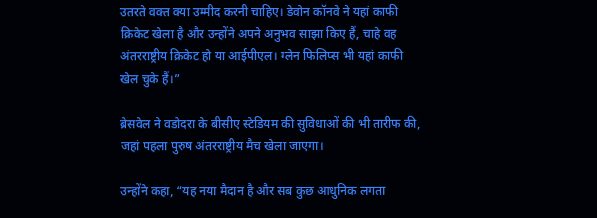उतरते वक्त क्या उम्मीद करनी चाहिए। डेवोन कॉनवे ने यहां काफी क्रिकेट खेला है और उन्होंने अपने अनुभव साझा किए हैं, चाहे वह अंतरराष्ट्रीय क्रिकेट हो या आईपीएल। ग्लेन फिलिप्स भी यहां काफी खेल चुके हैं।”

ब्रेसवेल ने वडोदरा के बीसीए स्टेडियम की सुविधाओं की भी तारीफ की, जहां पहला पुरुष अंतरराष्ट्रीय मैच खेला जाएगा।

उन्होंने कहा, “यह नया मैदान है और सब कुछ आधुनिक लगता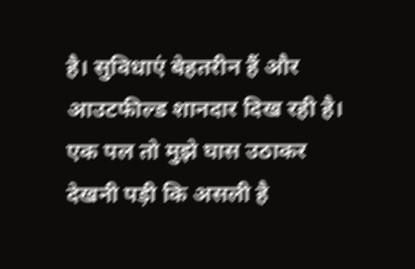है। सुविधाएं बेहतरीन हैं और आउटफील्ड शानदार दिख रही है। एक पल तो मुझे घास उठाकर देखनी पड़ी कि असली है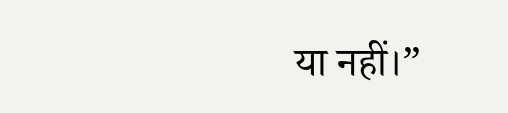या नहीं।”